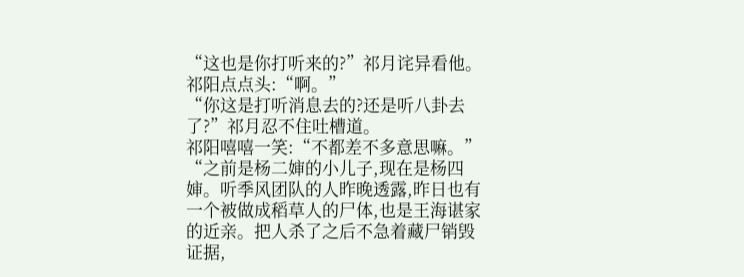“这也是你打听来的?”祁月诧异看他。
祁阳点点头:“啊。”
“你这是打听消息去的?还是听八卦去了?”祁月忍不住吐槽道。
祁阳嘻嘻一笑:“不都差不多意思嘛。”
“之前是杨二婶的小儿子,现在是杨四婶。听季风团队的人昨晚透露,昨日也有一个被做成稻草人的尸体,也是王海谌家的近亲。把人杀了之后不急着藏尸销毁证据,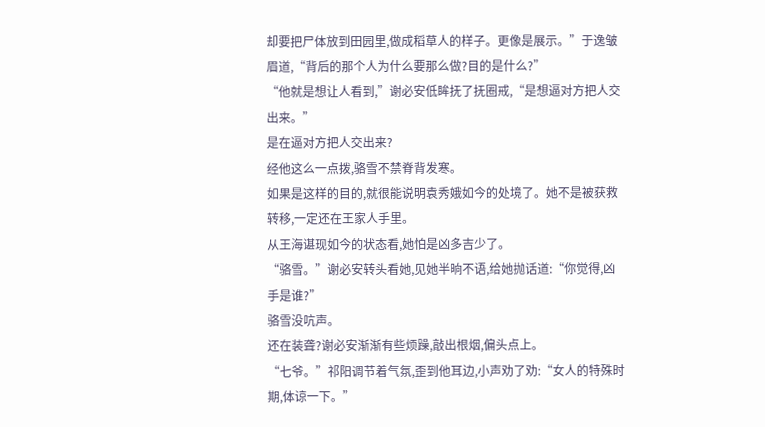却要把尸体放到田园里,做成稻草人的样子。更像是展示。”于逸皱眉道,“背后的那个人为什么要那么做?目的是什么?”
“他就是想让人看到,”谢必安低眸抚了抚圈戒,“是想逼对方把人交出来。”
是在逼对方把人交出来?
经他这么一点拨,骆雪不禁脊背发寒。
如果是这样的目的,就很能说明袁秀娥如今的处境了。她不是被获救转移,一定还在王家人手里。
从王海谌现如今的状态看,她怕是凶多吉少了。
“骆雪。”谢必安转头看她,见她半晌不语,给她抛话道:“你觉得,凶手是谁?”
骆雪没吭声。
还在装聋?谢必安渐渐有些烦躁,敲出根烟,偏头点上。
“七爷。”祁阳调节着气氛,歪到他耳边,小声劝了劝:“女人的特殊时期,体谅一下。”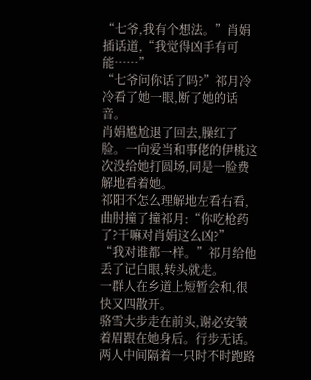“七爷,我有个想法。”肖娟插话道,“我觉得凶手有可能……”
“七爷问你话了吗?”祁月冷冷看了她一眼,断了她的话音。
肖娟尴尬退了回去,臊红了脸。一向爱当和事佬的伊桃这次没给她打圆场,同是一脸费解地看着她。
祁阳不怎么理解地左看右看,曲肘撞了撞祁月:“你吃枪药了?干嘛对肖娟这么凶?”
“我对谁都一样。”祁月给他丢了记白眼,转头就走。
一群人在乡道上短暂会和,很快又四散开。
骆雪大步走在前头,谢必安皱着眉跟在她身后。行步无话。两人中间隔着一只时不时跑路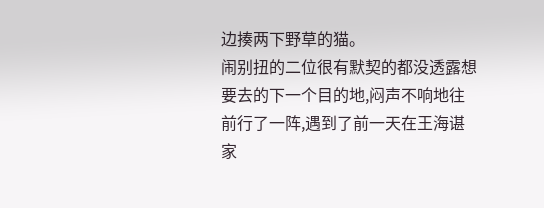边揍两下野草的猫。
闹别扭的二位很有默契的都没透露想要去的下一个目的地,闷声不响地往前行了一阵,遇到了前一天在王海谌家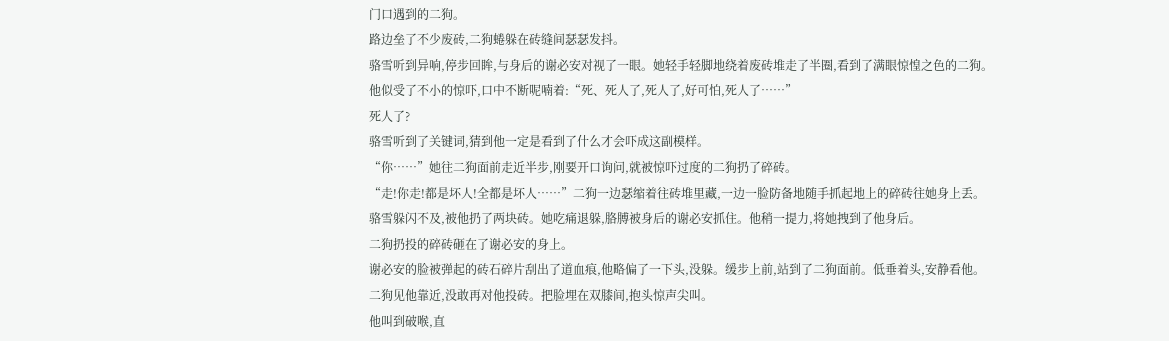门口遇到的二狗。
路边垒了不少废砖,二狗蜷躲在砖缝间瑟瑟发抖。
骆雪听到异响,停步回眸,与身后的谢必安对视了一眼。她轻手轻脚地绕着废砖堆走了半圈,看到了满眼惊惶之色的二狗。
他似受了不小的惊吓,口中不断呢喃着:“死、死人了,死人了,好可怕,死人了……”
死人了?
骆雪听到了关键词,猜到他一定是看到了什么才会吓成这副模样。
“你……”她往二狗面前走近半步,刚要开口询问,就被惊吓过度的二狗扔了碎砖。
“走!你走!都是坏人!全都是坏人……”二狗一边瑟缩着往砖堆里藏,一边一脸防备地随手抓起地上的碎砖往她身上丢。
骆雪躲闪不及,被他扔了两块砖。她吃痛退躲,胳膊被身后的谢必安抓住。他稍一提力,将她拽到了他身后。
二狗扔投的碎砖砸在了谢必安的身上。
谢必安的脸被弹起的砖石碎片刮出了道血痕,他略偏了一下头,没躲。缓步上前,站到了二狗面前。低垂着头,安静看他。
二狗见他靠近,没敢再对他投砖。把脸埋在双膝间,抱头惊声尖叫。
他叫到破喉,直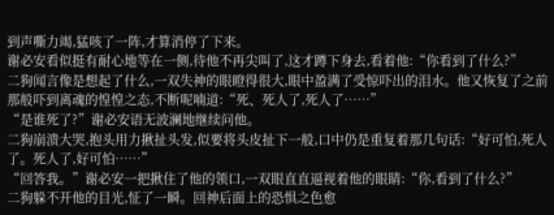到声嘶力竭,猛咳了一阵,才算消停了下来。
谢必安看似挺有耐心地等在一侧,待他不再尖叫了,这才蹲下身去,看着他:“你看到了什么?”
二狗闻言像是想起了什么,一双失神的眼瞪得很大,眼中盈满了受惊吓出的泪水。他又恢复了之前那般吓到离魂的惶惶之态,不断呢喃道:“死、死人了,死人了……”
“是谁死了?”谢必安语无波澜地继续问他。
二狗崩溃大哭,抱头用力揪扯头发,似要将头皮扯下一般,口中仍是重复着那几句话:“好可怕,死人了。死人了,好可怕……”
“回答我。”谢必安一把揪住了他的领口,一双眼直直逼视着他的眼睛:“你,看到了什么?”
二狗躲不开他的目光,怔了一瞬。回神后面上的恐惧之色愈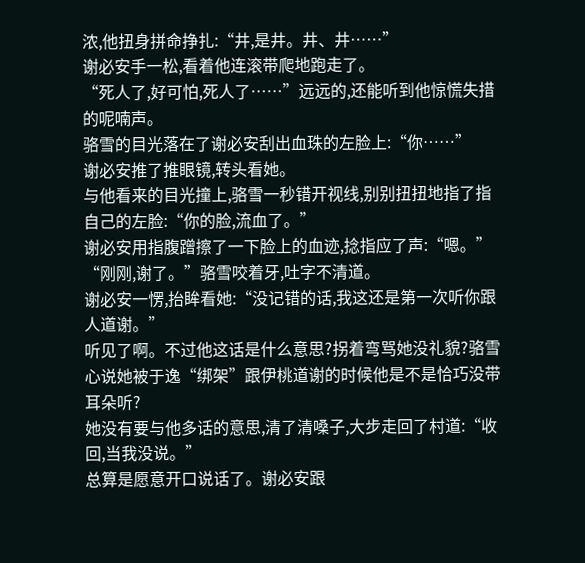浓,他扭身拼命挣扎:“井,是井。井、井……”
谢必安手一松,看着他连滚带爬地跑走了。
“死人了,好可怕,死人了……”远远的,还能听到他惊慌失措的呢喃声。
骆雪的目光落在了谢必安刮出血珠的左脸上:“你……”
谢必安推了推眼镜,转头看她。
与他看来的目光撞上,骆雪一秒错开视线,别别扭扭地指了指自己的左脸:“你的脸,流血了。”
谢必安用指腹蹭擦了一下脸上的血迹,捻指应了声:“嗯。”
“刚刚,谢了。”骆雪咬着牙,吐字不清道。
谢必安一愣,抬眸看她:“没记错的话,我这还是第一次听你跟人道谢。”
听见了啊。不过他这话是什么意思?拐着弯骂她没礼貌?骆雪心说她被于逸“绑架”跟伊桃道谢的时候他是不是恰巧没带耳朵听?
她没有要与他多话的意思,清了清嗓子,大步走回了村道:“收回,当我没说。”
总算是愿意开口说话了。谢必安跟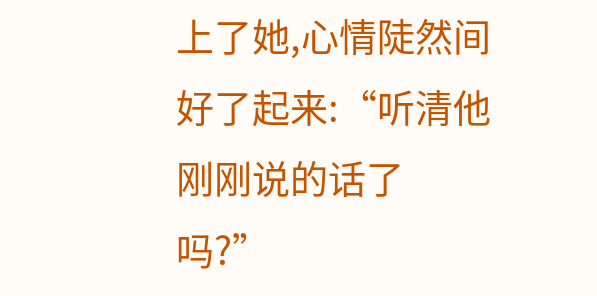上了她,心情陡然间好了起来:“听清他刚刚说的话了吗?”